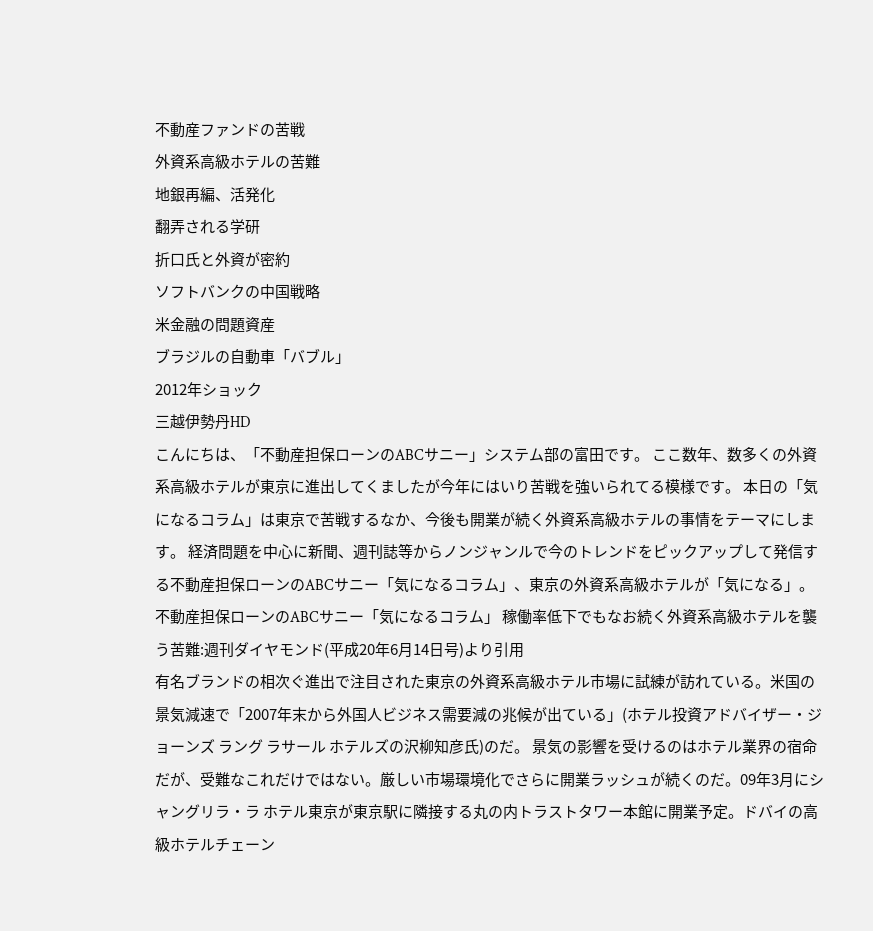不動産ファンドの苦戦
外資系高級ホテルの苦難
地銀再編、活発化
翻弄される学研
折口氏と外資が密約
ソフトバンクの中国戦略
米金融の問題資産
ブラジルの自動車「バブル」
2012年ショック
三越伊勢丹HD
こんにちは、「不動産担保ローンのABCサニー」システム部の富田です。 ここ数年、数多くの外資系高級ホテルが東京に進出してくましたが今年にはいり苦戦を強いられてる模様です。 本日の「気になるコラム」は東京で苦戦するなか、今後も開業が続く外資系高級ホテルの事情をテーマにします。 経済問題を中心に新聞、週刊誌等からノンジャンルで今のトレンドをピックアップして発信する不動産担保ローンのABCサニー「気になるコラム」、東京の外資系高級ホテルが「気になる」。
不動産担保ローンのABCサニー「気になるコラム」 稼働率低下でもなお続く外資系高級ホテルを襲う苦難:週刊ダイヤモンド(平成20年6月14日号)より引用
有名ブランドの相次ぐ進出で注目された東京の外資系高級ホテル市場に試練が訪れている。米国の景気減速で「2007年末から外国人ビジネス需要減の兆候が出ている」(ホテル投資アドバイザー・ジョーンズ ラング ラサール ホテルズの沢柳知彦氏)のだ。 景気の影響を受けるのはホテル業界の宿命だが、受難なこれだけではない。厳しい市場環境化でさらに開業ラッシュが続くのだ。09年3月にシャングリラ・ラ ホテル東京が東京駅に隣接する丸の内トラストタワー本館に開業予定。ドバイの高級ホテルチェーン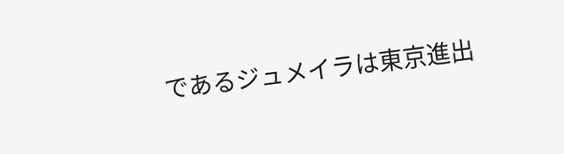であるジュメイラは東京進出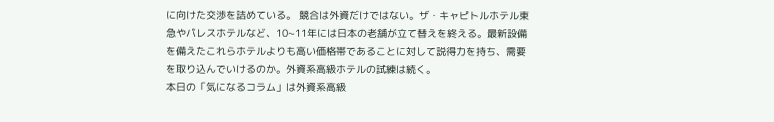に向けた交渉を詰めている。 競合は外資だけではない。ザ・キャピトルホテル東急やパレスホテルなど、10~11年には日本の老舗が立て替えを終える。最新設備を備えたこれらホテルよりも高い価格帯であることに対して説得力を持ち、需要を取り込んでいけるのか。外資系高級ホテルの試練は続く。
本日の「気になるコラム」は外資系高級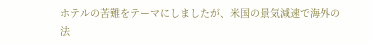ホテルの苦難をテーマにしましたが、米国の景気減速で海外の法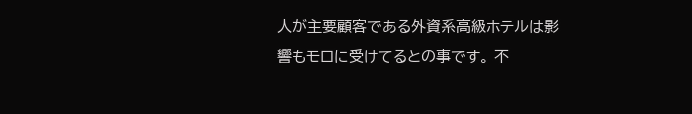人が主要顧客である外資系高級ホテルは影響もモロに受けてるとの事です。 不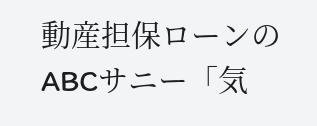動産担保ローンのABCサニー「気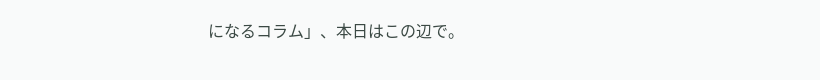になるコラム」、本日はこの辺で。